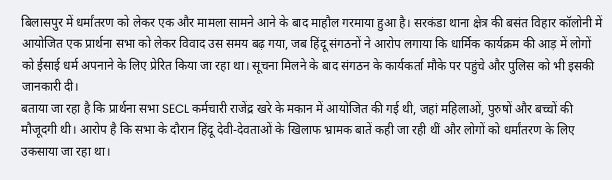बिलासपुर में धर्मांतरण को लेकर एक और मामला सामने आने के बाद माहौल गरमाया हुआ है। सरकंडा थाना क्षेत्र की बसंत विहार कॉलोनी में आयोजित एक प्रार्थना सभा को लेकर विवाद उस समय बढ़ गया, जब हिंदू संगठनों ने आरोप लगाया कि धार्मिक कार्यक्रम की आड़ में लोगों को ईसाई धर्म अपनाने के लिए प्रेरित किया जा रहा था। सूचना मिलने के बाद संगठन के कार्यकर्ता मौके पर पहुंचे और पुलिस को भी इसकी जानकारी दी।
बताया जा रहा है कि प्रार्थना सभा SECL कर्मचारी राजेंद्र खरे के मकान में आयोजित की गई थी, जहां महिलाओं, पुरुषों और बच्चों की मौजूदगी थी। आरोप है कि सभा के दौरान हिंदू देवी-देवताओं के खिलाफ भ्रामक बातें कही जा रही थीं और लोगों को धर्मांतरण के लिए उकसाया जा रहा था।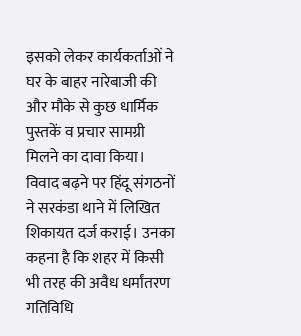इसको लेकर कार्यकर्ताओं ने घर के बाहर नारेबाजी की और मौके से कुछ धार्मिक पुस्तकें व प्रचार सामग्री मिलने का दावा किया।
विवाद बढ़ने पर हिंदू संगठनों ने सरकंडा थाने में लिखित शिकायत दर्ज कराई। उनका कहना है कि शहर में किसी भी तरह की अवैध धर्मांतरण गतिविधि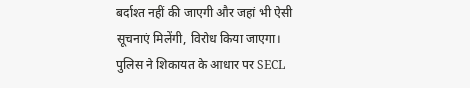बर्दाश्त नहीं की जाएगी और जहां भी ऐसी सूचनाएं मिलेंगी, विरोध किया जाएगा।
पुलिस ने शिकायत के आधार पर SECL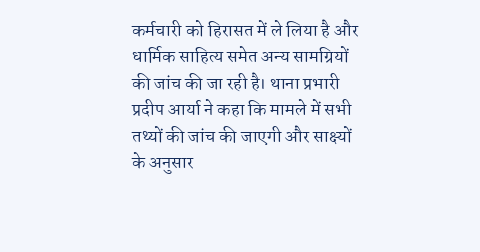कर्मचारी को हिरासत में ले लिया है और धार्मिक साहित्य समेत अन्य सामग्रियों की जांच की जा रही है। थाना प्रभारी प्रदीप आर्या ने कहा कि मामले में सभी तथ्यों की जांच की जाएगी और साक्ष्यों के अनुसार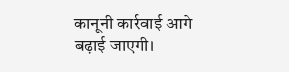कानूनी कार्रवाई आगे बढ़ाई जाएगी।